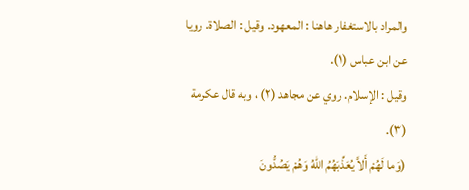والمراد بالاستغفار هاهنا : المعهود. وقيل : الصلاة. رويا عن ابن عباس (١).
وقيل : الإسلام. روي عن مجاهد (٢) ، وبه قال عكرمة (٣).
(وَما لَهُمْ أَلاَّ يُعَذِّبَهُمُ اللهُ وَهُمْ يَصُدُّونَ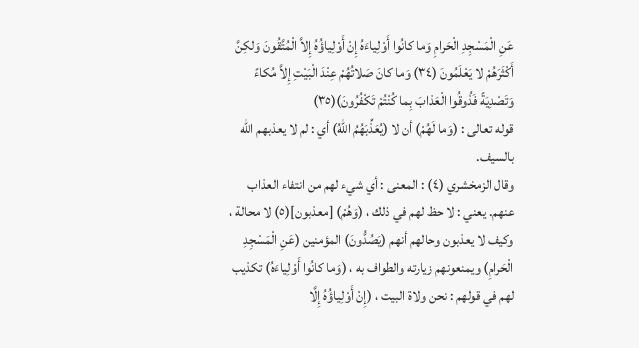عَنِ الْمَسْجِدِ الْحَرامِ وَما كانُوا أَوْلِياءَهُ إِنْ أَوْلِياؤُهُ إِلاَّ الْمُتَّقُونَ وَلكِنَّ أَكْثَرَهُمْ لا يَعْلَمُونَ (٣٤) وَما كانَ صَلاتُهُمْ عِنْدَ الْبَيْتِ إِلاَّ مُكاءً وَتَصْدِيَةً فَذُوقُوا الْعَذابَ بِما كُنْتُمْ تَكْفُرُونَ)(٣٥)
قوله تعالى : (وَما لَهُمْ) أن لا (يُعَذِّبَهُمُ اللهُ) أي : لم لا يعذبهم الله بالسيف.
وقال الزمخشري (٤) : المعنى : أي شيء لهم من انتفاء العذاب عنهم. يعني : لا حظ لهم في ذلك ، (وَهُمْ) [معذبون](٥) لا محالة ، وكيف لا يعذبون وحالهم أنهم (يَصُدُّونَ) المؤمنين (عَنِ الْمَسْجِدِ الْحَرامِ) ويمنعونهم زيارته والطواف به ، (وَما كانُوا أَوْلِياءَهُ) تكذيب لهم في قولهم : نحن ولاة البيت ، (إِنْ أَوْلِياؤُهُ إِلَّا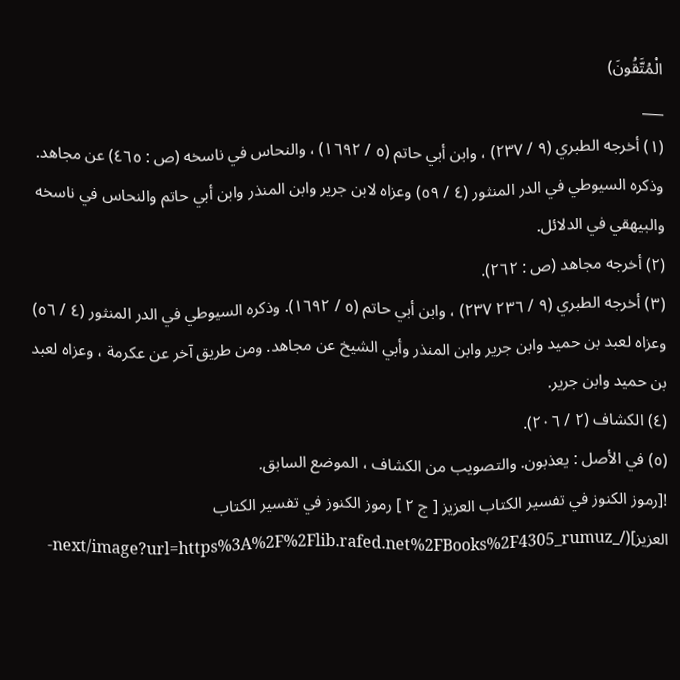الْمُتَّقُونَ)
___
(١) أخرجه الطبري (٩ / ٢٣٧) ، وابن أبي حاتم (٥ / ١٦٩٢) ، والنحاس في ناسخه (ص : ٤٦٥) عن مجاهد. وذكره السيوطي في الدر المنثور (٤ / ٥٩) وعزاه لابن جرير وابن المنذر وابن أبي حاتم والنحاس في ناسخه والبيهقي في الدلائل.
(٢) أخرجه مجاهد (ص : ٢٦٢).
(٣) أخرجه الطبري (٩ / ٢٣٦ ٢٣٧) ، وابن أبي حاتم (٥ / ١٦٩٢). وذكره السيوطي في الدر المنثور (٤ / ٥٦) وعزاه لعبد بن حميد وابن جرير وابن المنذر وأبي الشيخ عن مجاهد. ومن طريق آخر عن عكرمة ، وعزاه لعبد بن حميد وابن جرير.
(٤) الكشاف (٢ / ٢٠٦).
(٥) في الأصل : يعذبون. والتصويب من الكشاف ، الموضع السابق.
![رموز الكنوز في تفسير الكتاب العزيز [ ج ٢ ] رموز الكنوز في تفسير الكتاب العزيز](/_next/image?url=https%3A%2F%2Flib.rafed.net%2FBooks%2F4305_rumuz-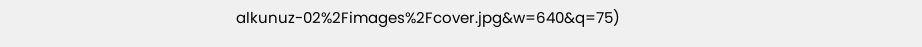alkunuz-02%2Fimages%2Fcover.jpg&w=640&q=75)